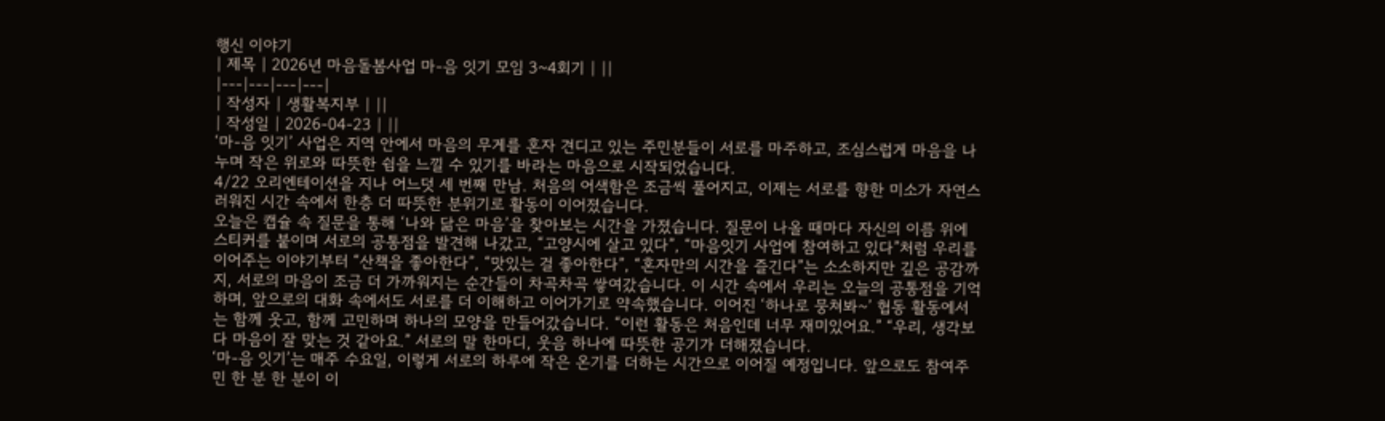행신 이야기
| 제목 | 2026년 마음돌봄사업 마-음 잇기 모임 3~4회기 | ||
|---|---|---|---|
| 작성자 | 생활복지부 | ||
| 작성일 | 2026-04-23 | ||
‘마-음 잇기’ 사업은 지역 안에서 마음의 무게를 혼자 견디고 있는 주민분들이 서로를 마주하고, 조심스럽게 마음을 나누며 작은 위로와 따뜻한 쉼을 느낄 수 있기를 바라는 마음으로 시작되었습니다.
4/22 오리엔테이션을 지나 어느덧 세 번째 만남. 처음의 어색함은 조금씩 풀어지고, 이제는 서로를 향한 미소가 자연스러워진 시간 속에서 한층 더 따뜻한 분위기로 활동이 이어졌습니다.
오늘은 캡슐 속 질문을 통해 ‘나와 닮은 마음’을 찾아보는 시간을 가졌습니다. 질문이 나올 때마다 자신의 이름 위에 스티커를 붙이며 서로의 공통점을 발견해 나갔고, “고양시에 살고 있다”, “마음잇기 사업에 참여하고 있다”처럼 우리를 이어주는 이야기부터 “산책을 좋아한다”, “맛있는 걸 좋아한다”, “혼자만의 시간을 즐긴다”는 소소하지만 깊은 공감까지, 서로의 마음이 조금 더 가까워지는 순간들이 차곡차곡 쌓여갔습니다. 이 시간 속에서 우리는 오늘의 공통점을 기억하며, 앞으로의 대화 속에서도 서로를 더 이해하고 이어가기로 약속했습니다. 이어진 ‘하나로 뭉쳐봐~’ 협동 활동에서는 함께 웃고, 함께 고민하며 하나의 모양을 만들어갔습니다. “이런 활동은 처음인데 너무 재미있어요.” “우리, 생각보다 마음이 잘 맞는 것 같아요.” 서로의 말 한마디, 웃음 하나에 따뜻한 공기가 더해졌습니다.
‘마-음 잇기’는 매주 수요일, 이렇게 서로의 하루에 작은 온기를 더하는 시간으로 이어질 예정입니다. 앞으로도 참여주민 한 분 한 분이 이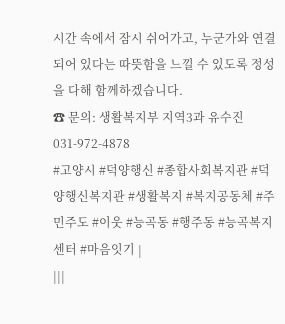시간 속에서 잠시 쉬어가고, 누군가와 연결되어 있다는 따뜻함을 느낄 수 있도록 정성을 다해 함께하겠습니다.
☎ 문의: 생활복지부 지역3과 유수진 031-972-4878
#고양시 #덕양행신 #종합사회복지관 #덕양행신복지관 #생활복지 #복지공동체 #주민주도 #이웃 #능곡동 #행주동 #능곡복지센터 #마음잇기 |
|||